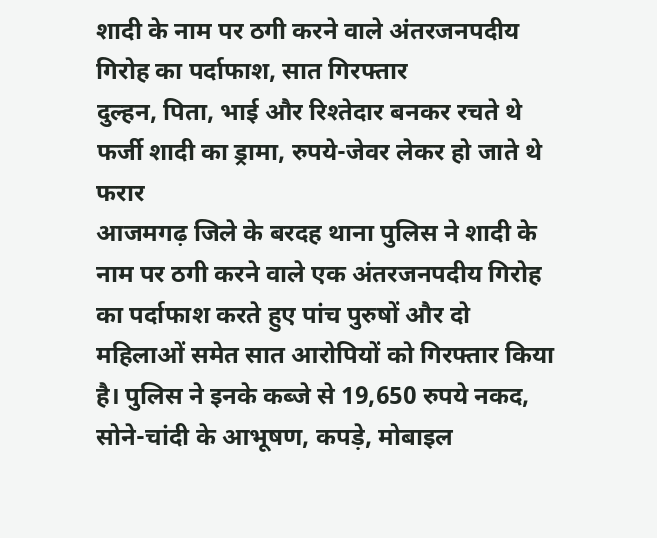शादी के नाम पर ठगी करने वाले अंतरजनपदीय गिरोह का पर्दाफाश, सात गिरफ्तार
दुल्हन, पिता, भाई और रिश्तेदार बनकर रचते थे फर्जी शादी का ड्रामा, रुपये-जेवर लेकर हो जाते थे फरार
आजमगढ़ जिले के बरदह थाना पुलिस ने शादी के नाम पर ठगी करने वाले एक अंतरजनपदीय गिरोह का पर्दाफाश करते हुए पांच पुरुषों और दो महिलाओं समेत सात आरोपियों को गिरफ्तार किया है। पुलिस ने इनके कब्जे से 19,650 रुपये नकद, सोने-चांदी के आभूषण, कपड़े, मोबाइल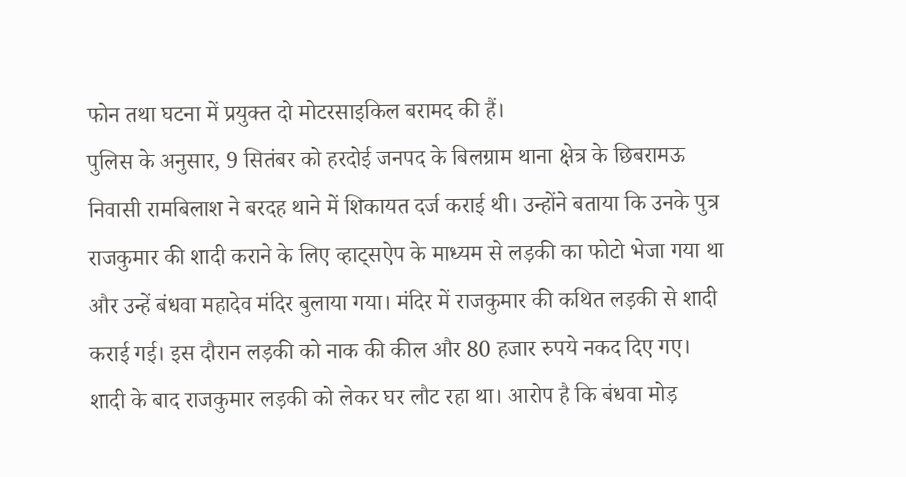फोन तथा घटना में प्रयुक्त दो मोटरसाइकिल बरामद की हैं।
पुलिस के अनुसार, 9 सितंबर को हरदोई जनपद के बिलग्राम थाना क्षेत्र के छिबरामऊ निवासी रामबिलाश ने बरदह थाने में शिकायत दर्ज कराई थी। उन्होंने बताया कि उनके पुत्र राजकुमार की शादी कराने के लिए व्हाट्सऐप के माध्यम से लड़की का फोटो भेजा गया था और उन्हें बंधवा महादेव मंदिर बुलाया गया। मंदिर में राजकुमार की कथित लड़की से शादी कराई गई। इस दौरान लड़की को नाक की कील और 80 हजार रुपये नकद दिए गए।
शादी के बाद राजकुमार लड़की को लेकर घर लौट रहा था। आरोप है कि बंधवा मोड़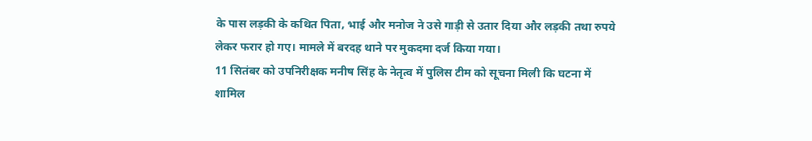के पास लड़की के कथित पिता, भाई और मनोज ने उसे गाड़ी से उतार दिया और लड़की तथा रुपये लेकर फरार हो गए। मामले में बरदह थाने पर मुकदमा दर्ज किया गया।
11 सितंबर को उपनिरीक्षक मनीष सिंह के नेतृत्व में पुलिस टीम को सूचना मिली कि घटना में शामिल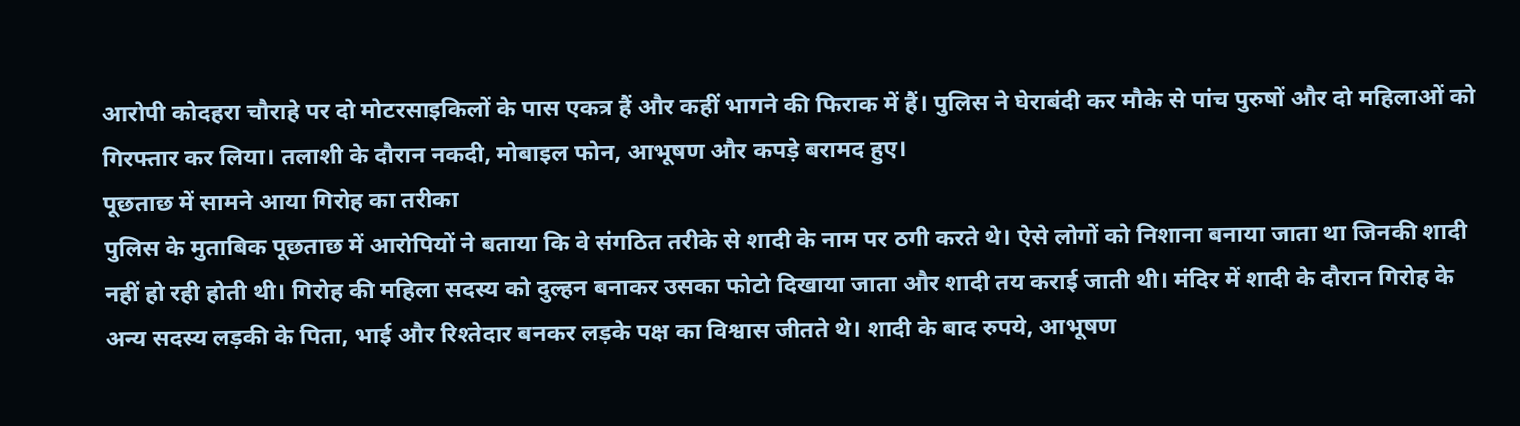आरोपी कोदहरा चौराहे पर दो मोटरसाइकिलों के पास एकत्र हैं और कहीं भागने की फिराक में हैं। पुलिस ने घेराबंदी कर मौके से पांच पुरुषों और दो महिलाओं को गिरफ्तार कर लिया। तलाशी के दौरान नकदी, मोबाइल फोन, आभूषण और कपड़े बरामद हुए।
पूछताछ में सामने आया गिरोह का तरीका
पुलिस के मुताबिक पूछताछ में आरोपियों ने बताया कि वे संगठित तरीके से शादी के नाम पर ठगी करते थे। ऐसे लोगों को निशाना बनाया जाता था जिनकी शादी नहीं हो रही होती थी। गिरोह की महिला सदस्य को दुल्हन बनाकर उसका फोटो दिखाया जाता और शादी तय कराई जाती थी। मंदिर में शादी के दौरान गिरोह के अन्य सदस्य लड़की के पिता, भाई और रिश्तेदार बनकर लड़के पक्ष का विश्वास जीतते थे। शादी के बाद रुपये, आभूषण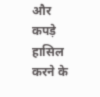और कपड़े हासिल करने के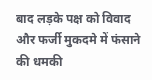बाद लड़के पक्ष को विवाद और फर्जी मुकदमे में फंसाने की धमकी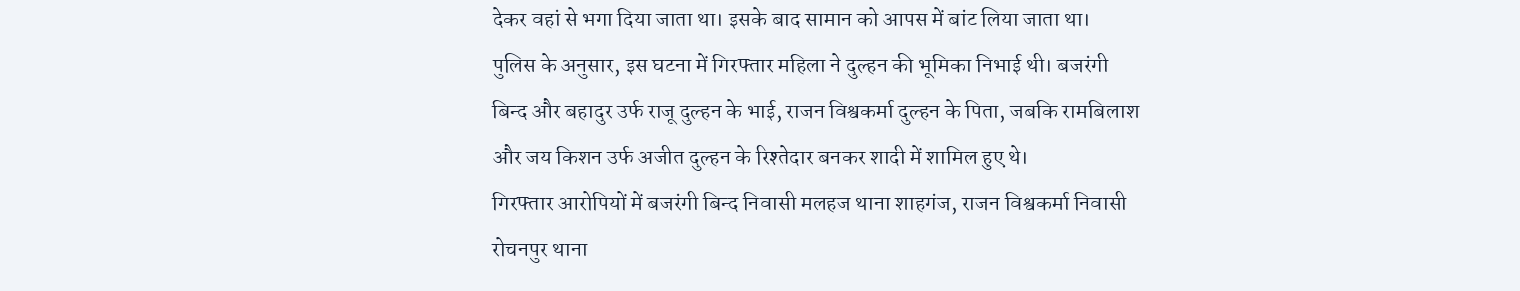देकर वहां से भगा दिया जाता था। इसके बाद सामान को आपस में बांट लिया जाता था।
पुलिस के अनुसार, इस घटना में गिरफ्तार महिला ने दुल्हन की भूमिका निभाई थी। बजरंगी बिन्द और बहादुर उर्फ राजू दुल्हन के भाई, राजन विश्वकर्मा दुल्हन के पिता, जबकि रामबिलाश और जय किशन उर्फ अजीत दुल्हन के रिश्तेदार बनकर शादी में शामिल हुए थे।
गिरफ्तार आरोपियों में बजरंगी बिन्द निवासी मलहज थाना शाहगंज, राजन विश्वकर्मा निवासी रोचनपुर थाना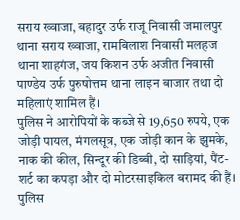सराय ख्वाजा, बहादुर उर्फ राजू निवासी जमालपुर थाना सराय ख्वाजा, रामबिलाश निवासी मलहज थाना शाहगंज, जय किशन उर्फ अजीत निवासी पाण्डेय उर्फ पुरुषोत्तम थाना लाइन बाजार तथा दो महिलाएं शामिल हैं।
पुलिस ने आरोपियों के कब्जे से 19,650 रुपये, एक जोड़ी पायल, मंगलसूत्र, एक जोड़ी कान के झुमके, नाक की कील, सिन्दूर की डिब्बी, दो साड़ियां, पैंट-शर्ट का कपड़ा और दो मोटरसाइकिल बरामद की हैं।
पुलिस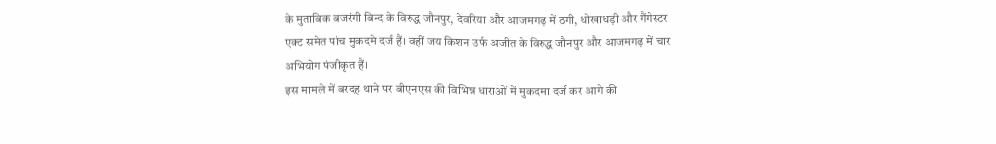के मुताबिक बजरंगी बिन्द के विरुद्ध जौनपुर, देवरिया और आजमगढ़ में ठगी, धोखाधड़ी और गैंगेस्टर एक्ट समेत पांच मुकदमे दर्ज हैं। वहीं जय किशन उर्फ अजीत के विरुद्ध जौनपुर और आजमगढ़ में चार अभियोग पंजीकृत हैं।
इस मामले में बरदह थाने पर बीएनएस की विभिन्न धाराओं में मुकदमा दर्ज कर आगे की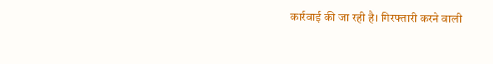कार्रवाई की जा रही है। गिरफ्तारी करने वाली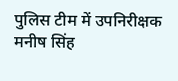पुलिस टीम में उपनिरीक्षक मनीष सिंह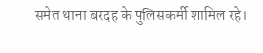समेत थाना बरदह के पुलिसकर्मी शामिल रहे।